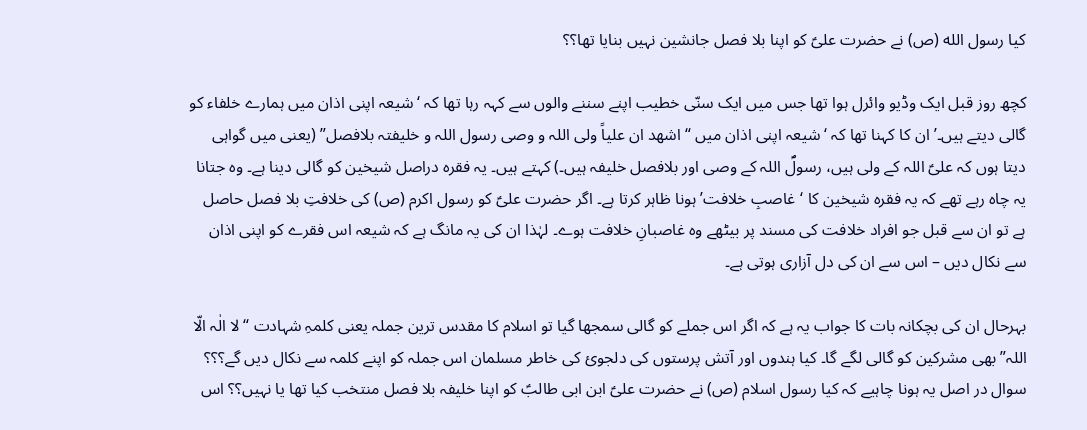کیا رسول الله (ص) نے حضرت علیؑ کو اپنا بلا فصل جانشین نہیں بنایا تھا؟؟

کچھ روز قبل ایک وڈیو وائرل ہوا تھا جس میں ایک سنّی خطیب اپنے سننے والوں سے کہہ رہا تھا کہ ‘شیعہ اپنی اذان میں ہمارے خلفاء کو گالی دیتے ہیں۔’ ان کا کہنا تھا کہ ‘شیعہ اپنی اذان میں “اشھد ان علیاً ولی اللہ و وصی رسول اللہ و خلیفتہ بلافصل” (یعنی میں گواہی دیتا ہوں کہ علیؑ اللہ کے ولی ہیں، رسولؐ اللہ کے وصی اور بلافصل خلیفہ ہیں۔) کہتے ہیں۔ یہ فقرہ دراصل شیخین کو گالی دینا ہے۔ وہ جتانا یہ چاہ رہے تھے کہ یہ فقرہ شیخین کا ‘غاصبِ خلافت’ ہونا ظاہر کرتا ہے۔ اگر حضرت علیؑ کو رسول اکرم (ص) کی خلافتِ بلا فصل حاصل ہے تو ان سے قبل جو افراد خلافت کی مسند پر بیٹھے وہ غاصبانِ خلافت ہوے۔ لہٰذا ان کی یہ مانگ ہے کہ شیعہ اس فقرے کو اپنی اذان سے نکال دیں – اس سے ان کی دل آزاری ہوتی ہے۔

بہرحال ان کی بچکانہ بات کا جواب یہ ہے کہ اگر اس جملے کو گالی سمجھا گیا تو اسلام کا مقدس ترین جملہ یعنی کلمہِ شہادت “لا الٰہ الّا اللہ” بھی مشرکین کو گالی لگے گا۔ کیا ہندوں اور آتش پرستوں کی دلجوئ کی خاطر مسلمان اس جملہ کو اپنے کلمہ سے نکال دیں گے؟؟؟
سوال در اصل یہ ہونا چاہیے کہ کیا رسول اسلام (ص) نے حضرت علیؑ ابن ابی طالبؑ کو اپنا خلیفہ بلا فصل منتخب کیا تھا یا نہیں؟؟ اس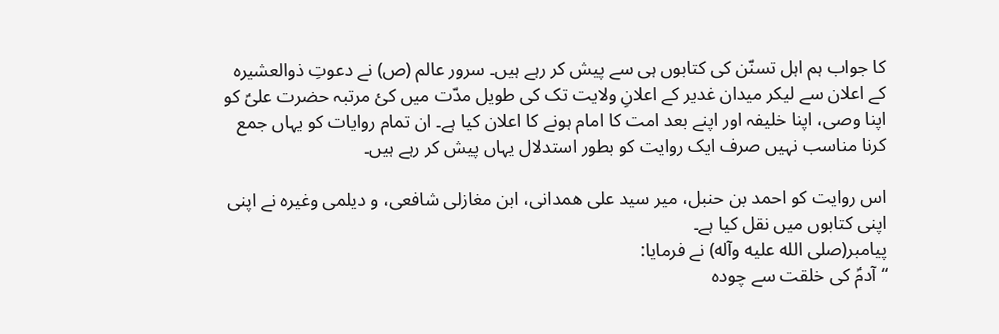کا جواب ہم اہل تسنّن کی کتابوں ہی سے پیش کر رہے ہیں۔ سرور عالم (ص) نے دعوتِ ذوالعشیرہ کے اعلان سے لیکر میدان غدیر کے اعلانِ ولایت تک کی طویل مدّت میں کئ مرتبہ حضرت علیؑ کو اپنا وصی، اپنا خلیفہ اور اپنے بعد امت کا امام ہونے کا اعلان کیا ہے۔ ان تمام روایات کو یہاں جمع کرنا مناسب نہیں صرف ایک روایت کو بطور استدلال یہاں پیش کر رہے ہیں۔

اس روایت کو احمد بن حنبل، میر سید على همدانى، ابن مغازلى شافعى، و دیلمى وغیرہ نے اپنی اپنی کتابوں میں نقل کیا ہے۔
پیامبر(صلى الله علیه وآله) نے فرمایا:
“آدمؑ کی خلقت سے چودہ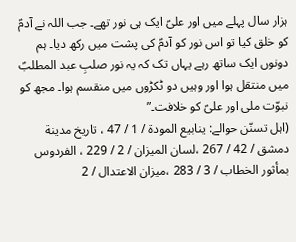ہزار سال پہلے میں اور علیؑ ایک ہی نور تھے۔ جب اللہ نے آدمؑ کو خلق کیا تو اس نور کو آدمؑ کی پشت میں رکھ دیا۔ ہم دونوں ایک ساتھ رہے یہاں تک کہ یہ نور صلبِ عبد المطلبؑ میں منتقل ہوا اور وہیں دو ٹکڑوں میں منقسم ہوا۔ مجھ کو نبوّت ملی اور علیؑ کو خلافت۔”
(اہل تسنّن حوالے: ينابيع المودة / 1 / 47 ، تاريخ مدينة دمشق / 42 / 267 ،لسان الميزان / 2 / 229 ، الفردوس بمأثور الخطاب / 3 / 283 ،ميزان الاعتدال / 2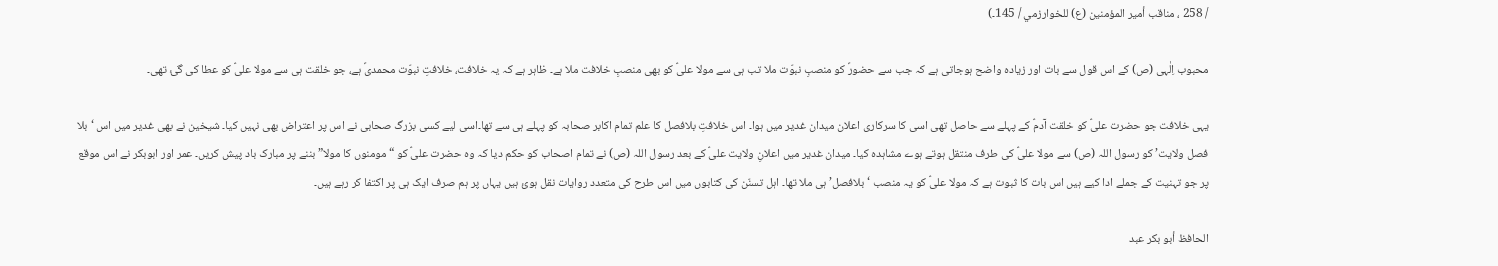/ 258 ، مناقب أمير المؤمنين (ع) للخوارزمي / 145۔)

محبوب اِلٰہی (ص) کے اس قول سے بات اور زیادہ واضح ہوجاتی ہے کہ جب سے حضورؐ کو منصبِ نبوّت ملا تب ہی سے مولا علیؑ کو بھی منصبِ خلافت ملا ہے۔ ظاہر ہے کہ یہ خلافت، خلافتِ نبوّت محمدیؐ ہے، جو خلقت ہی سے مولا علیؑ کو عطا کی گئ تھی۔

یہی خلافت جو حضرت علیؑ کو خلقت آدمؑ کے پہلے سے حاصل تھی اسی کا سرکاری اعلان میدان غدیر میں ہوا۔ اس خلافتِ بلافصل کا علم تمام اکابر صحابہ کو پہلے ہی سے تھا۔اسی لیے کسی بزرگ صحابی نے اس پر اعتراض بھی نہیں کیا۔ شیخین نے بھی غدیر میں اس ‘بلا فصل ولایت’ کو رسول اللہ (ص) سے مولا علیؑ کی طرف منتقل ہوتے ہوے مشاہدہ کیا۔ میدان غدیر میں اعلانِ ولایت علیؑ کے بعد رسول اللہ (ص) نے تمام اصحاب کو حکم دیا کہ وہ حضرت علیؑ کو “مومنوں کا مولا” بننے پر مبارک باد پیش کریں۔ عمر اور ابوبکر نے اس موقع پر جو تہنیت کے جملے ادا کیے ہیں اس بات کا ثبوت ہے کہ مولا علیؑ کو یہ منصب ‘بلافصل’ ہی ملا تھا۔ اہل تسنّن کی کتابوں میں اس طرح کی متعدد روایات نقل ہوئ ہیں یہاں پر ہم صرف ایک ہی پر اکتفا کر رہے ہیں۔

الحافظ أبو بكر عبد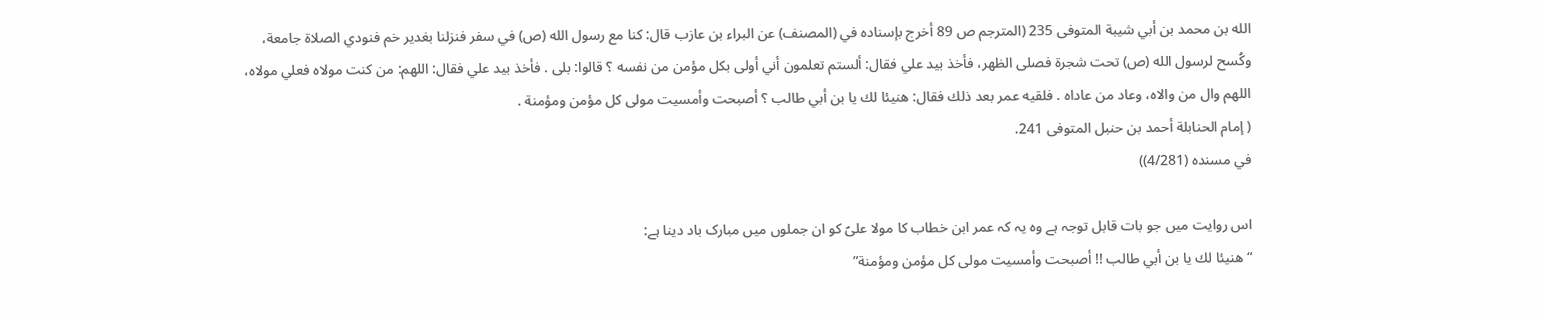الله بن محمد بن أبي شيبة المتوفى 235 (المترجم ص 89 أخرج بإسناده في (المصنف) عن البراء بن عازب قال: كنا مع رسول الله (ص) في سفر فنزلنا بغدير خم فنودي الصلاة جامعة، وكُسح لرسول الله (ص) تحت شجرة فصلى الظهر، فأخذ بيد علي فقال: ألستم تعلمون أني أولى بكل مؤمن من نفسه ؟ قالوا: بلى . فأخذ بيد علي فقال: اللهم: من كنت مولاه فعلي مولاه، اللهم وال من والاه، وعاد من عاداه . فلقيه عمر بعد ذلك فقال: هنيئا لك يا بن أبي طالب ؟ أصبحت وأمسيت مولى كل مؤمن ومؤمنة .
( إمام الحنابلة أحمد بن حنبل المتوفى 241.
في مسنده (4/281))

اس روایت میں جو بات قابل توجہ ہے وہ یہ کہ عمر ابن خطاب کا مولا علیؑ کو ان جملوں میں مبارک باد دینا ہے:
“هنيئا لك يا بن أبي طالب !! أصبحت وأمسيت مولى كل مؤمن ومؤمنة”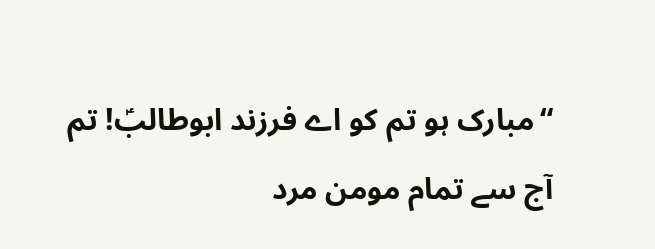“مبارک ہو تم کو اے فرزند ابوطالبؑ! تم آج سے تمام مومن مرد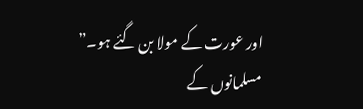اور عورت کے مولا بن گئے ہو۔”
مسلمانوں کے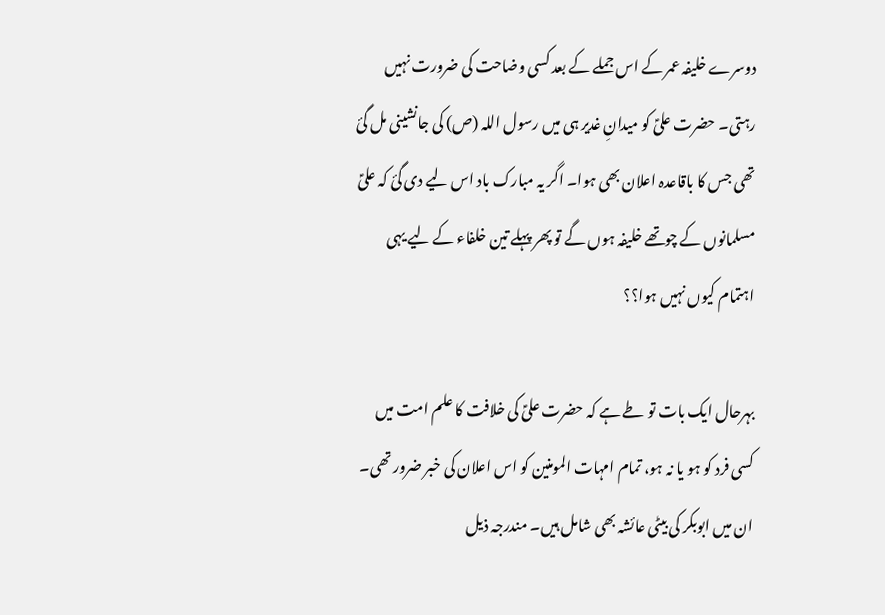دوسرے خلیفہ عمر کے اس جملے کے بعد کسی وضاحت کی ضرورت نہیں رہتی۔ حضرت علیؑ کو میدانِ غدیر ہی میں رسول اللہ (ص) کی جانشینی مل گئ تھی جس کا باقاعدہ اعلان بھی ہوا۔ اگر یہ مبارک باد اس لیے دی گئ کہ علیؑ مسلمانوں کے چوتھے خلیفہ ہوں گے تو پھر پہلے تین خلفاء کے لیے یہی اہتمام کیوں نہیں ہوا؟؟

بہرحال ایک بات تو طے ہے کہ حضرت علیؑ کی خلافت کا علم امت میں کسی فرد کو ہو یا نہ ہو، تمام امہات المومنین کو اس اعلان کی خبر ضرور تھی۔ ان میں ابوبکر کی بیٹی عائشہ بھی شامل ہیں۔ مندرجہ ذیل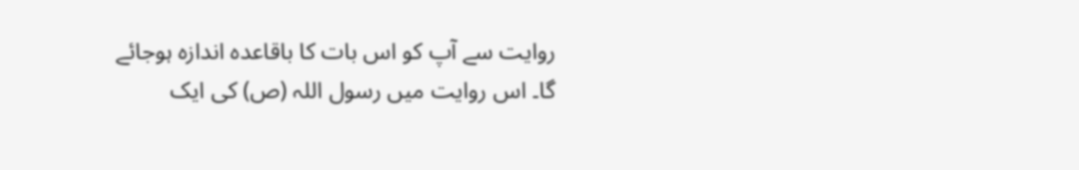روایت سے آپ کو اس بات کا باقاعدہ اندازہ ہوجائے گا۔ اس روایت میں رسول اللہ (ص) کی ایک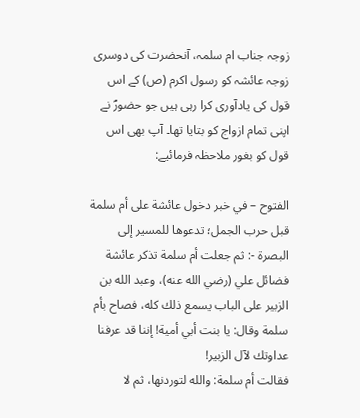زوجہ جناب ام سلمہ، آنحضرت کی دوسری زوجہ عائشہ کو رسول اکرم (ص) کے اس قول کی یادآوری کرا رہی ہیں جو حضورؐ نے اپنی تمام ازواج کو بتایا تھا۔ آپ بھی اس قول کو بغور ملاحظہ فرمائیے:

الفتوح – في خبر دخول عائشة على أم سلمة قبل حرب الجمل؛ تدعوها للمسير إلى البصرة -: ثم جعلت أم سلمة تذكر عائشة فضائل علي (رضي الله عنه)، وعبد الله بن الزبير على الباب يسمع ذلك كله، فصاح بأم سلمة وقال: يا بنت أبي أمية! إننا قد عرفنا عداوتك لآل الزبير!
فقالت أم سلمة: والله لتوردنها، ثم لا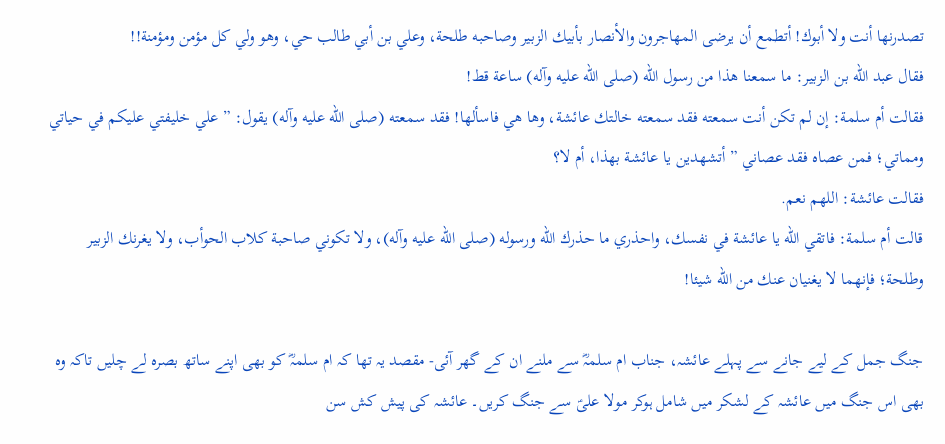تصدرنها أنت ولا أبوك! أتطمع أن يرضى المهاجرون والأنصار بأبيك الزبير وصاحبه طلحة، وعلي بن أبي طالب حي، وهو ولي كل مؤمن ومؤمنة!!
فقال عبد الله بن الزبير: ما سمعنا هذا من رسول الله (صلى الله عليه وآله) ساعة قط!
فقالت أم سلمة: إن لم تكن أنت سمعته فقد سمعته خالتك عائشة، وها هي فاسألها! فقد سمعته (صلى الله عليه وآله) يقول: ” علي خليفتي عليكم في حياتي ومماتي؛ فمن عصاه فقد عصاني ” أتشهدين يا عائشة بهذا، أم لا؟
فقالت عائشة: اللهم نعم.
قالت أم سلمة: فاتقي الله يا عائشة في نفسك، واحذري ما حذرك الله ورسوله (صلى الله عليه وآله)، ولا تكوني صاحبة كلاب الحوأب، ولا يغرنك الزبير وطلحة؛ فإنهما لا يغنيان عنك من الله شيئا!

جنگ جمل کے لیے جانے سے پہلے عائشہ، جناب ام سلمہؓ سے ملنے ان کے گھر آئی- مقصد یہ تھا کہ ام سلمہؓ کو بھی اپنے ساتھ بصرہ لے چلیں تاکہ وہ بھی اس جنگ میں عائشہ کے لشکر میں شامل ہوکر مولا علیؑ سے جنگ کریں۔ عائشہ کی پیش کش سن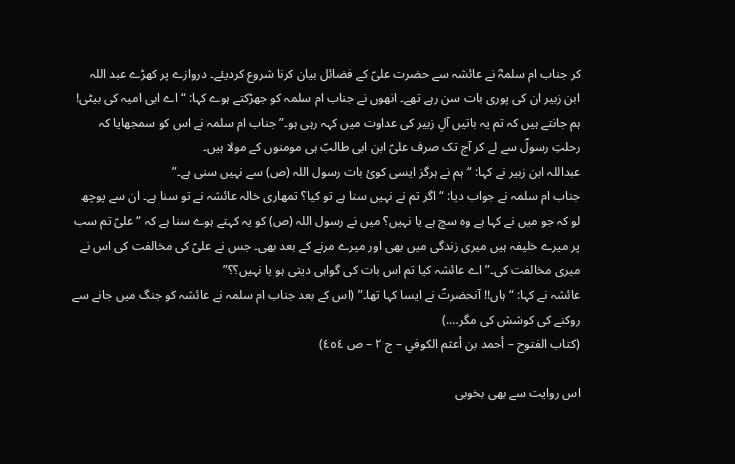کر جناب ام سلمہؓ نے عائشہ سے حضرت علیؑ کے فضائل بیان کرنا شروع کردیئے۔ دروازے پر کھڑے عبد اللہ ابن زبیر ان کی پوری بات سن رہے تھے۔ انھوں نے جناب ام سلمہ کو جھڑکتے ہوے کہا: “اے ابی امیہ کی بیٹی! ہم جانتے ہیں کہ تم یہ باتیں آلِ زبیر کی عداوت میں کہہ رہی ہو۔” جناب ام سلمہ نے اس کو سمجھایا کہ رحلتِ رسولؐ سے لے کر آج تک صرف علیؑ ابن ابی طالبؑ ہی مومنوں کے مولا ہیں۔
عبداللہ ابن زبیر نے کہا: “ہم نے ہرگز ایسی کوئ بات رسول اللہ (ص) سے نہیں سنی ہے۔”
جناب ام سلمہ نے جواب دیا: “اگر تم نے نہیں سنا ہے تو کیا؟ تمھاری خالہ عائشہ نے تو سنا ہے۔ ان سے پوچھ لو کہ جو میں نے کہا ہے وہ سچ ہے یا نہیں؟ میں نے رسول اللہ (ص) کو یہ کہتے ہوے سنا ہے کہ “علیؑ تم سب پر میرے خلیفہ ہیں میری زندگی میں بھی اور میرے مرنے کے بعد بھی۔ جس نے علیؑ کی مخالفت کی اس نے میری مخالفت کی۔” اے عائشہ کیا تم اس بات کی گواہی دیتی ہو یا نہیں؟؟”
عائشہ نے کہا: “ہاں!! آنحضرتؐ نے ایسا کہا تھا۔” (اس کے بعد جناب ام سلمہ نے عائشہ کو جنگ میں جانے سے روکنے کی کوشش کی مگر….)
(كتاب الفتوح – أحمد بن أعثم الكوفي – ج ٢ – ص ٤٥٤)

اس روایت سے بھی بخوبی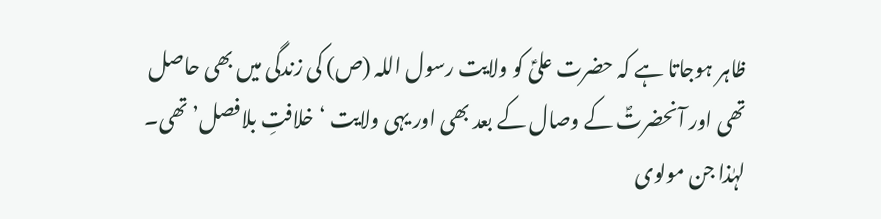ظاہر ہوجاتا ہے کہ حضرت علیؑ کو ولایت رسول اللہ (ص) کی زندگی میں بھی حاصل تھی اور آنحضرتؐ کے وصال کے بعد بھی اور یہی ولایت ‘خلافتِ بلافصل’ تھی۔
لہٰذا جن مولوی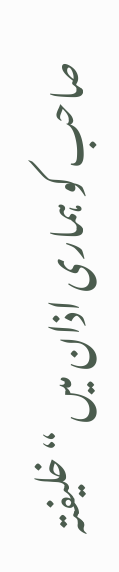صاحب کو ہماری اذان میں “خلیفتہ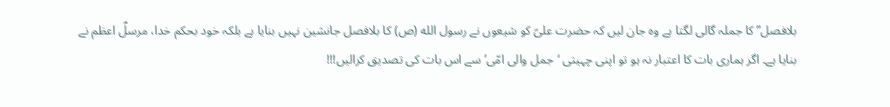بلافصل” کا جملہ گالی لگتا ہے وہ جان لیں کہ حضرت علیؑ کو شیعوں نے رسول الله (ص) کا بلافصل جانشین نہیں بنایا ہے بلکہ خود بحکم خدا، مرسلؐ اعظم نے بنایا ہے۔ اگر ہماری بات کا اعتبار نہ ہو تو اپنی چہیتی ‘جمل والی امّی’ سے اس بات کی تصدیق کرالیں!!!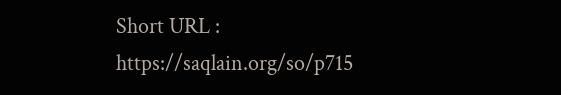Short URL : https://saqlain.org/so/p715